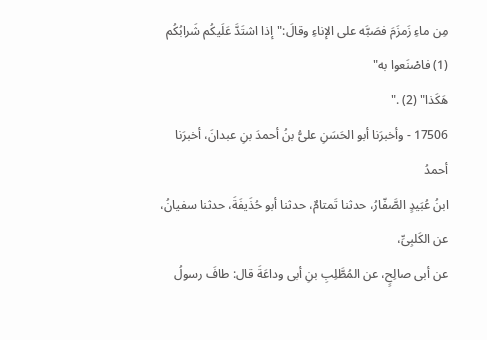مِن ماءِ زَمزَمَ فصَبَّه على الإناءِ وقالَ:"إذا اشتَدَّ عَلَيكُم شَرابُكُم (1) فاصْنَعوا به"
هَكَذا" (2) ."
17506 - وأخبرَنا أبو الحَسَنِ علىُّ بنُ أحمدَ بنِ عبدانَ، أخبرَنا أحمدُ
ابنُ عُبَيدٍ الصَّفّارُ، حدثنا تَمتامٌ، حدثنا أبو حُذَيفَةَ، حدثنا سفيانُ، عن الكَلبِىِّ،
عن أبى صالِحٍ، عن المُطَّلِبِ بنِ أبى وداعَةَ قال: طافَ رسولُ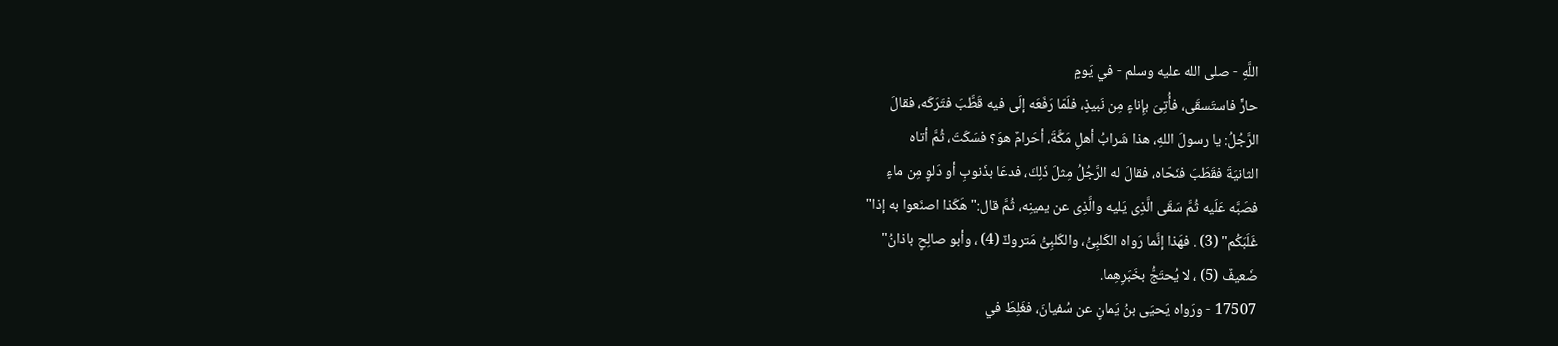اللَّهِ - صلى الله عليه وسلم - في يَومٍ
حارٍّ فاستَسقَى، فأُتِىَ بإِناءٍ مِن نَبيذٍ، فلَمّا رَفَعَه إلَى فيه قَطَّبَ فتَرَكَه، فقالَ
الرَّجُلُ: يا رسولَ اللهِ، هذا شَرابُ أهلِ مَكَّةَ، أحَرامٌ هوَ؟ فسَكَتَ، ثُمَّ أتاه
الثانيَةَ فقَطَبَ فنَحّاه، فقالَ له الرَّجُلُ مِثلَ ذَلِكَ، فدعَا بذَنوبِ أو دَلوٍ مِن ماءٍ
فصَبَّه عَلَيه ثُمَّ سَقَى الَّذِى يَليه والَّذِى عن يمينِه، ثُمَّ قال:"هَكَذا اصنَعوا به إذا"
غَلَبَكُم" (3) . فهَذا إنَّما رَواه الكَلبِىُّ، والكَلبِىُّ مَتروكٌ (4) ، وأبو صالِحٍ باذانُ"
ضَعيفٌ (5) ، لا يُحتَجُّ بخَبَرِهِما.
17507 - ورَواه يَحيَى بنُ يَمانٍ عن سُفيانَ، فغَلِطَ في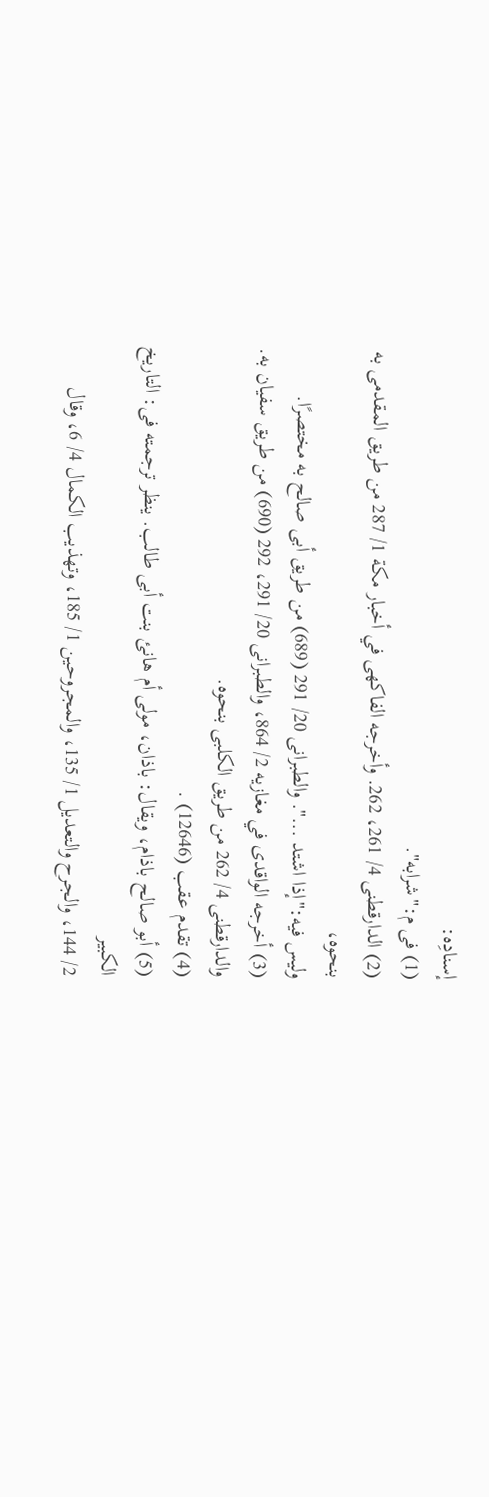إسنادِه:
(1) فى م:"شرابه".
(2) الدارقطنى 4/ 261، 262. وأخرجه الفاكهى في أخبار مكة 1/ 287 من طريق المقدمى به بنحوه،
وليس فيه:"إذا اشتد ...". والطبرانى 20/ 291 (689) من طريق أبى صالح به مختصرًا.
(3) أخرجه الواقدى في مغازيه 2/ 864، والطبرانى 20/ 291، 292 (690) من طريق سفيان به.
والدارقطنى 4/ 262 من طريق الكلبى بنحوه.
(4) تقدم عقب (12646) .
(5) أبو صالح باذام، ويقال: باذان، مولى أم هانئ بنت أبى طالب. ينظر ترجمته فى: التاريخ الكبير
2/ 144، والجرح والتعديل 1/ 135، والمجروحين 1/ 185، وتهذيب الكمال 4/ 6، وقال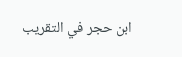ابن حجر في التقريب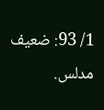1/ 93: ضعيف مدلس.